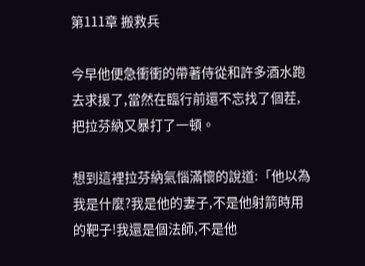第111章 搬救兵

今早他便急衝衝的帶著侍從和許多酒水跑去求援了,當然在臨行前還不忘找了個茬,把拉芬納又暴打了一頓。

想到這裡拉芬納氣惱滿懷的說道:「他以為我是什麼?我是他的妻子,不是他射箭時用的靶子!我還是個法師,不是他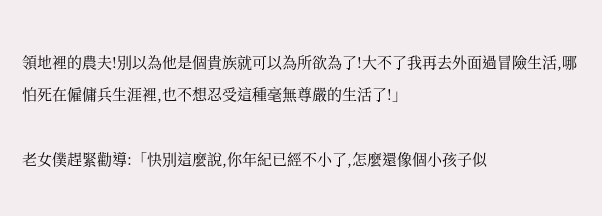領地裡的農夫!別以為他是個貴族就可以為所欲為了!大不了我再去外面過冒險生活,哪怕死在僱傭兵生涯裡,也不想忍受這種毫無尊嚴的生活了!」

老女僕趕緊勸導:「快別這麼說,你年紀已經不小了,怎麼還像個小孩子似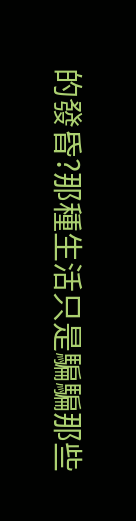的發昏?那種生活只是騙騙那些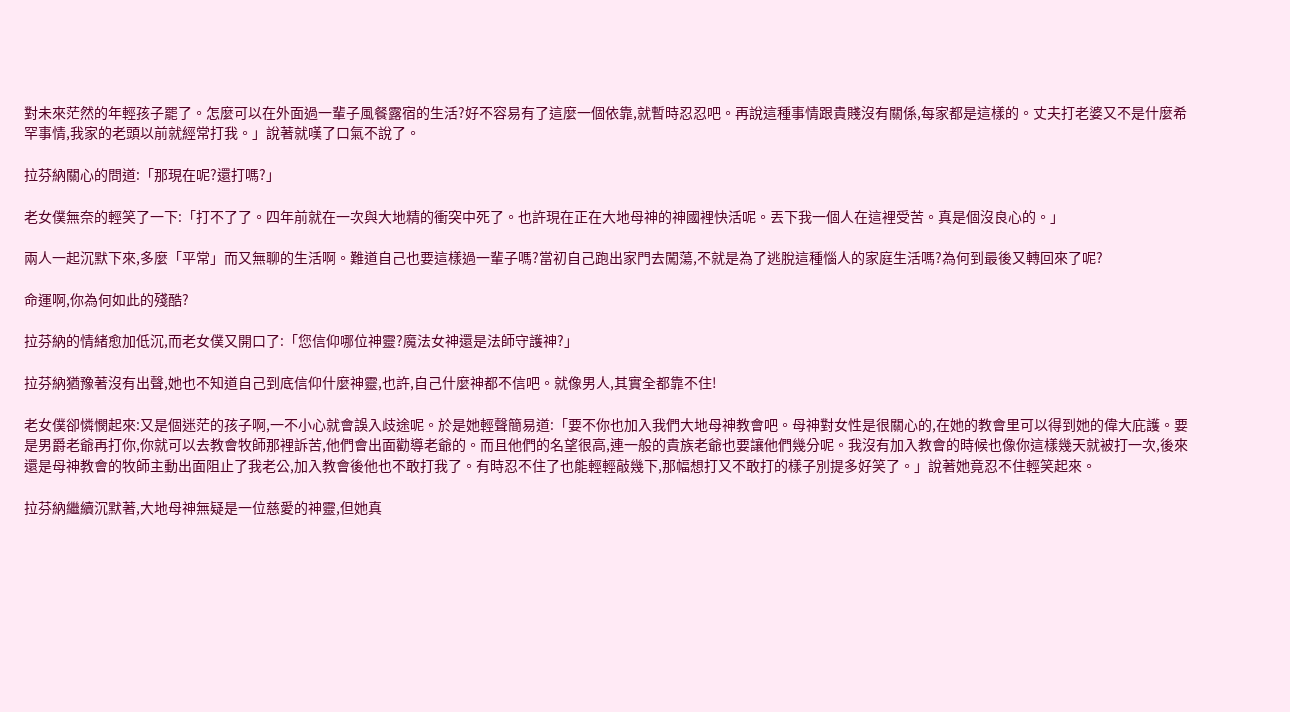對未來茫然的年輕孩子罷了。怎麼可以在外面過一輩子風餐露宿的生活?好不容易有了這麼一個依靠,就暫時忍忍吧。再說這種事情跟貴賤沒有關係,每家都是這樣的。丈夫打老婆又不是什麼希罕事情,我家的老頭以前就經常打我。」說著就嘆了口氣不說了。

拉芬納關心的問道:「那現在呢?還打嗎?」

老女僕無奈的輕笑了一下:「打不了了。四年前就在一次與大地精的衝突中死了。也許現在正在大地母神的神國裡快活呢。丟下我一個人在這裡受苦。真是個沒良心的。」

兩人一起沉默下來,多麼「平常」而又無聊的生活啊。難道自己也要這樣過一輩子嗎?當初自己跑出家門去闖蕩,不就是為了逃脫這種惱人的家庭生活嗎?為何到最後又轉回來了呢?

命運啊,你為何如此的殘酷?

拉芬納的情緒愈加低沉,而老女僕又開口了:「您信仰哪位神靈?魔法女神還是法師守護神?」

拉芬納猶豫著沒有出聲,她也不知道自己到底信仰什麼神靈,也許,自己什麼神都不信吧。就像男人,其實全都靠不住!

老女僕卻憐憫起來:又是個迷茫的孩子啊,一不小心就會誤入歧途呢。於是她輕聲簡易道:「要不你也加入我們大地母神教會吧。母神對女性是很關心的,在她的教會里可以得到她的偉大庇護。要是男爵老爺再打你,你就可以去教會牧師那裡訴苦,他們會出面勸導老爺的。而且他們的名望很高,連一般的貴族老爺也要讓他們幾分呢。我沒有加入教會的時候也像你這樣幾天就被打一次,後來還是母神教會的牧師主動出面阻止了我老公,加入教會後他也不敢打我了。有時忍不住了也能輕輕敲幾下,那幅想打又不敢打的樣子別提多好笑了。」說著她竟忍不住輕笑起來。

拉芬納繼續沉默著,大地母神無疑是一位慈愛的神靈,但她真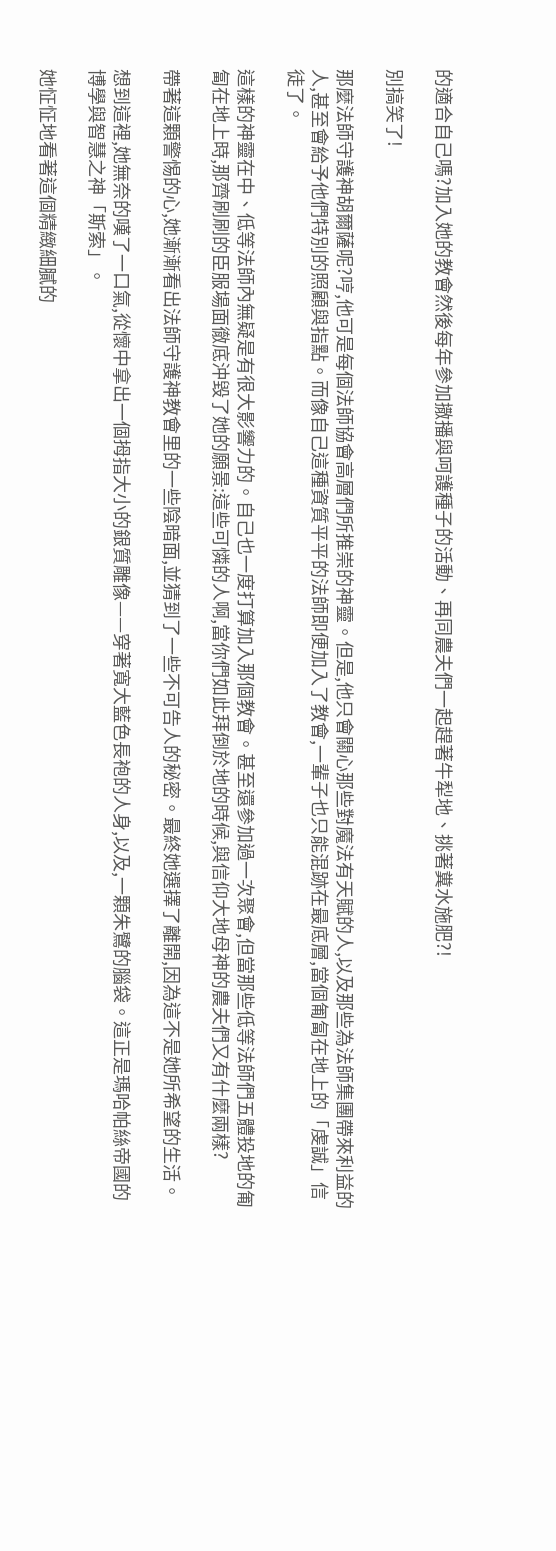的適合自己嗎?加入她的教會然後每年參加撒播與呵護種子的活動、再同農夫們一起趕著牛犁地、挑著糞水施肥?!

別搞笑了!

那麼法師守護神胡爾薩呢?哼,他可是每個法師協會高層們所推崇的神靈。但是,他只會關心那些對魔法有天賦的人,以及那些為法師集團帶來利益的人,甚至會給予他們特別的照顧與指點。而像自己這種資質平平的法師即便加入了教會,一輩子也只能混跡在最底層,當個匍匐在地上的「虔誠」信徒了。

這樣的神靈在中、低等法師內無疑是有很大影響力的。自己也一度打算加入那個教會。甚至還參加過一次聚會,但當那些低等法師們五體投地的匍匐在地上時,那齊刷刷的臣服場面徹底沖毀了她的願景:這些可憐的人啊,當你們如此拜倒於地的時候,與信仰大地母神的農夫們又有什麼兩樣?

帶著這顆警惕的心,她漸漸看出法師守護神教會里的一些陰暗面,並猜到了一些不可告人的秘密。最終她選擇了離開,因為這不是她所希望的生活。

想到這裡,她無奈的嘆了一口氣,從懷中拿出一個拇指大小的銀質雕像——穿著寬大藍色長袍的人身,以及,一顆朱鷺的腦袋。這正是瑪哈帕絲帝國的博學與智慧之神「斯索」。

她怔怔地看著這個精緻細膩的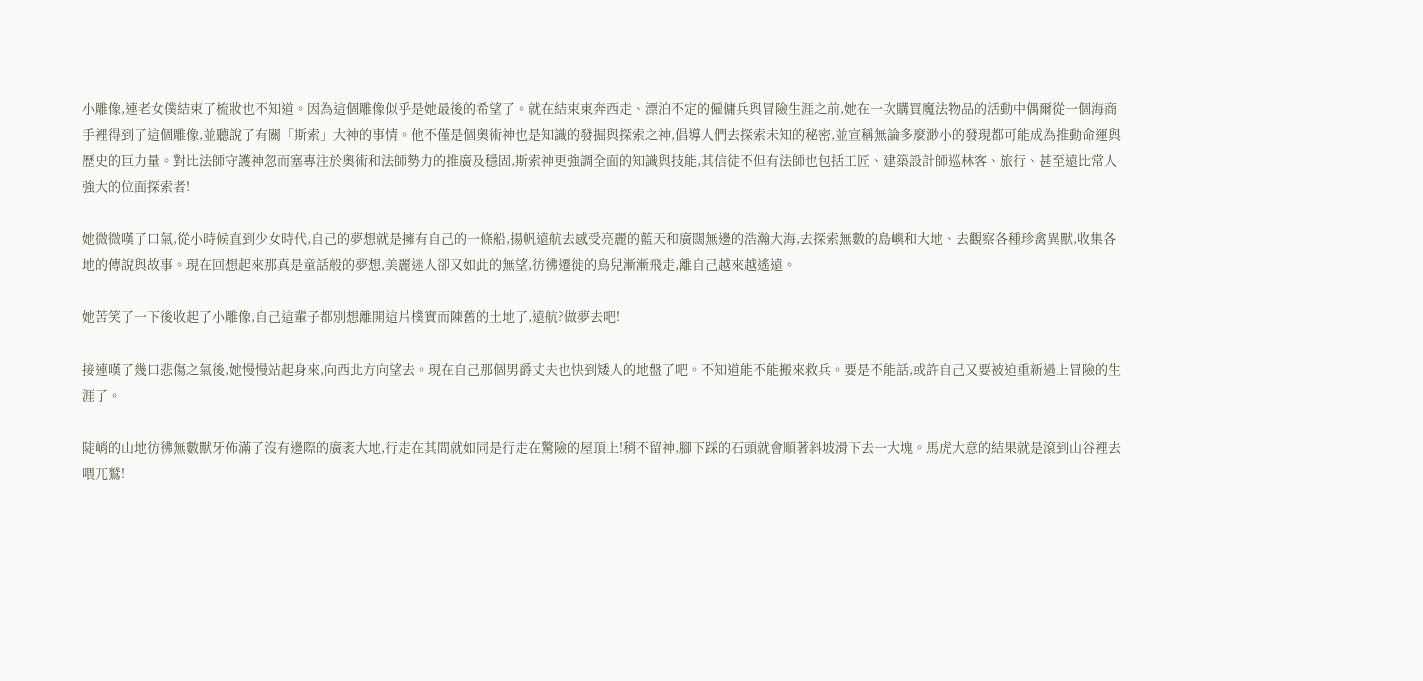小雕像,連老女僕結束了梳妝也不知道。因為這個雕像似乎是她最後的希望了。就在結束東奔西走、漂泊不定的僱傭兵與冒險生涯之前,她在一次購買魔法物品的活動中偶爾從一個海商手裡得到了這個雕像,並聽說了有關「斯索」大神的事情。他不僅是個奧術神也是知識的發掘與探索之神,倡導人們去探索未知的秘密,並宣稱無論多麼渺小的發現都可能成為推動命運與歷史的巨力量。對比法師守護神忽而塞專注於奧術和法師勢力的推廣及穩固,斯索神更強調全面的知識與技能,其信徒不但有法師也包括工匠、建築設計師巡林客、旅行、甚至遠比常人強大的位面探索者!

她微微嘆了口氣,從小時候直到少女時代,自己的夢想就是擁有自己的一條船,揚帆遠航去感受亮麗的藍天和廣闊無邊的浩瀚大海,去探索無數的島嶼和大地、去觀察各種珍禽異獸,收集各地的傳說與故事。現在回想起來那真是童話般的夢想,美麗迷人卻又如此的無望,彷彿遷徙的鳥兒漸漸飛走,離自己越來越遙遠。

她苦笑了一下後收起了小雕像,自己這輩子都別想離開這片樸實而陳舊的土地了,遠航?做夢去吧!

接連嘆了幾口悲傷之氣後,她慢慢站起身來,向西北方向望去。現在自己那個男爵丈夫也快到矮人的地盤了吧。不知道能不能搬來救兵。要是不能話,或許自己又要被迫重新過上冒險的生涯了。

陡峭的山地彷彿無數獸牙佈滿了沒有邊際的廣袤大地,行走在其間就如同是行走在驚險的屋頂上!稍不留神,腳下踩的石頭就會順著斜坡滑下去一大塊。馬虎大意的結果就是滾到山谷裡去喂兀鷲!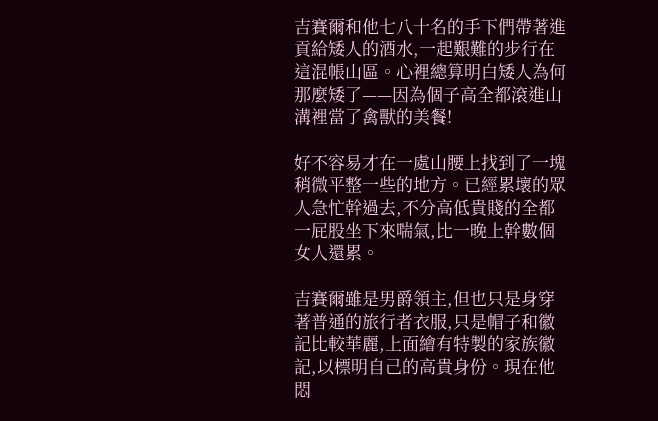吉賽爾和他七八十名的手下們帶著進貢給矮人的酒水,一起艱難的步行在這混帳山區。心裡總算明白矮人為何那麼矮了——因為個子高全都滾進山溝裡當了禽獸的美餐!

好不容易才在一處山腰上找到了一塊稍微平整一些的地方。已經累壞的眾人急忙幹過去,不分高低貴賤的全都一屁股坐下來喘氣,比一晚上幹數個女人還累。

吉賽爾雖是男爵領主,但也只是身穿著普通的旅行者衣服,只是帽子和徽記比較華麗,上面繪有特製的家族徽記,以標明自己的高貴身份。現在他悶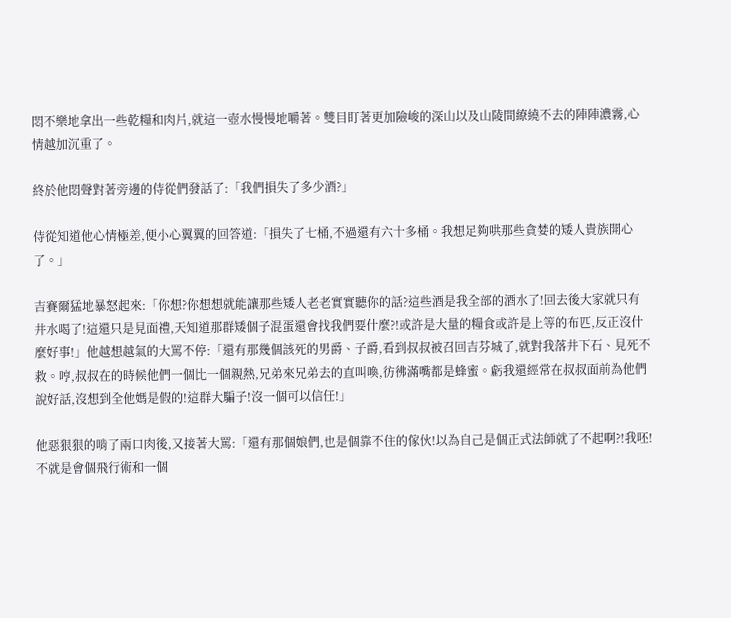悶不樂地拿出一些乾糧和肉片,就這一壺水慢慢地嚼著。雙目盯著更加險峻的深山以及山陵間繚繞不去的陣陣濃霧,心情越加沉重了。

終於他悶聲對著旁邊的侍從們發話了:「我們損失了多少酒?」

侍從知道他心情極差,便小心翼翼的回答道:「損失了七桶,不過還有六十多桶。我想足夠哄那些貪婪的矮人貴族開心了。」

吉賽爾猛地暴怒起來:「你想?你想想就能讓那些矮人老老實實聽你的話?這些酒是我全部的酒水了!回去後大家就只有井水喝了!這還只是見面禮,天知道那群矮個子混蛋還會找我們要什麼?!或許是大量的糧食或許是上等的布匹,反正沒什麼好事!」他越想越氣的大罵不停:「還有那幾個該死的男爵、子爵,看到叔叔被召回吉芬城了,就對我落井下石、見死不救。哼,叔叔在的時候他們一個比一個親熱,兄弟來兄弟去的直叫喚,彷彿滿嘴都是蜂蜜。虧我還經常在叔叔面前為他們說好話,沒想到全他媽是假的!這群大騙子!沒一個可以信任!」

他惡狠狠的啃了兩口肉後,又接著大罵:「還有那個娘們,也是個靠不住的傢伙!以為自己是個正式法師就了不起啊?!我呸!不就是會個飛行術和一個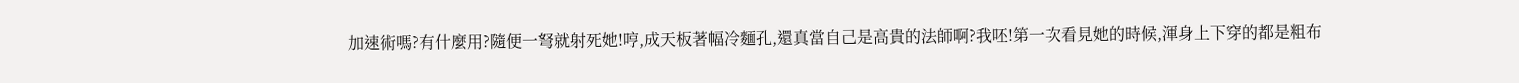加速術嗎?有什麼用?隨便一弩就射死她!哼,成天板著幅冷麵孔,還真當自己是高貴的法師啊?我呸!第一次看見她的時候,渾身上下穿的都是粗布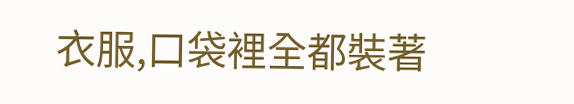衣服,口袋裡全都裝著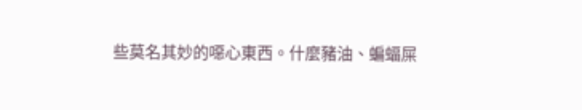些莫名其妙的噁心東西。什麼豬油、蝙蝠屎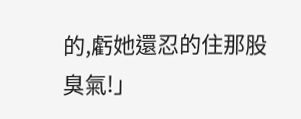的,虧她還忍的住那股臭氣!」